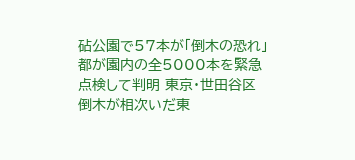砧公園で57本が「倒木の恐れ」 都が園内の全5000本を緊急点検して判明 東京・世田谷区
倒木が相次いだ東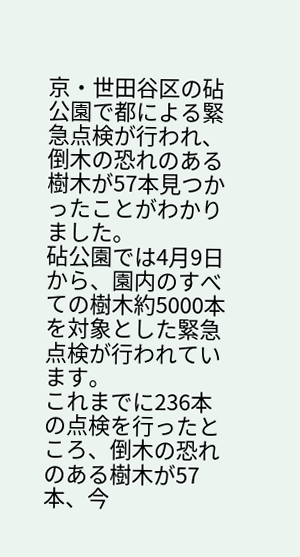京・世田谷区の砧公園で都による緊急点検が行われ、倒木の恐れのある樹木が57本見つかったことがわかりました。
砧公園では4月9日から、園内のすべての樹木約5000本を対象とした緊急点検が行われています。
これまでに236本の点検を行ったところ、倒木の恐れのある樹木が57本、今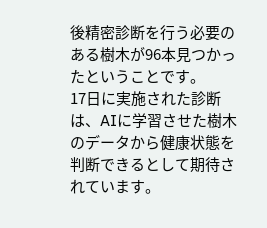後精密診断を行う必要のある樹木が96本見つかったということです。
17日に実施された診断は、AIに学習させた樹木のデータから健康状態を判断できるとして期待されています。